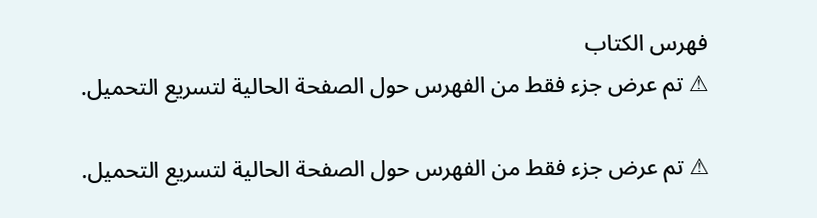فهرس الكتاب
⚠ تم عرض جزء فقط من الفهرس حول الصفحة الحالية لتسريع التحميل.

⚠ تم عرض جزء فقط من الفهرس حول الصفحة الحالية لتسريع التحميل.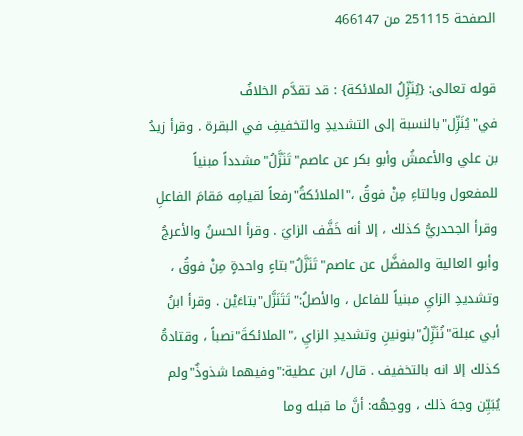الصفحة 251115 من 466147

قوله تعالى: {يُنَزِّلُ الملائكة} : قد تقدَّم الخلافُ في"يُنَزِّل"بالنسبة إلى التشديدِ والتخفيفِ في البقرة . وقرأ زيدُ بن علي والأعمشُ وأبو بكر عن عاصم"تَنَزَّلُ"مشدداً مبنياً للمفعول وبالتاءِ مِنْ فوقُ ،"الملائكةُ"رفعاً لقيامِه مَقامَ الفاعلِ وقرأ الجحدريُّ كذلك ، إلا أنه خَفَّف الزايَ . وقرأ الحسنُ والأعرجُ وأبو العالية والمفضَّل عن عاصم"تَنَزَّلُ"بتاءٍ واحدةٍ مِنْ فوقُ ، وتشديدِ الزايِ مبنياً للفاعل ، والأصلُ:"تَتَنَزَّل"بتاءَيْن . وقرأ ابنُ أبي عبلة"نُنَزِّلُ"بنونينِ وتشديدِ الزايِ ،"الملائكةَ"نصباً ، وقتادةُ كذلك إلا انه بالتخفيف . قال/ ابن عطية:"وفيهما شذوذٌ"ولم يُبَيِّن وجهَ ذلك ، ووجهُه: أنَّ ما قبله وما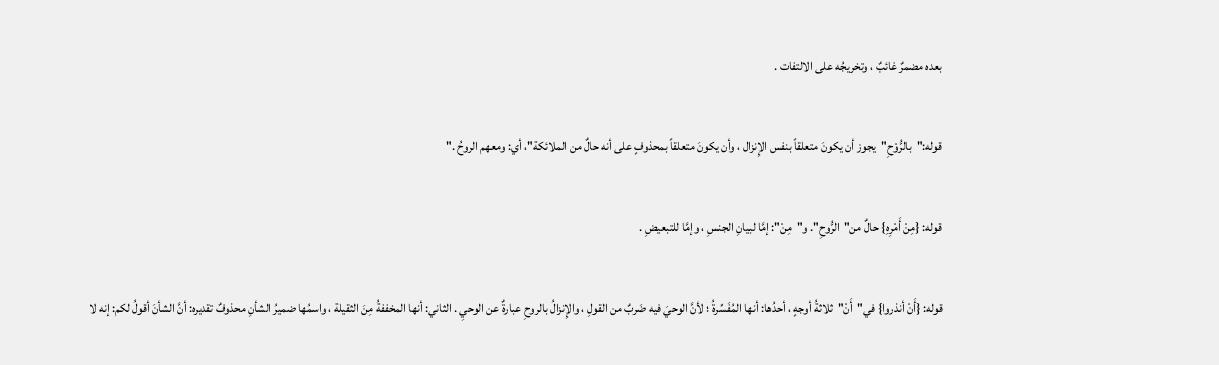بعده مضمرٌ غائبٌ ، وتخريجُه على الالتفات .

قوله:"بالرُّوْحِ"يجوز أن يكونَ متعلقاً بنفس الإِنزال ، وأن يكونَ متعلقاً بمحذوفٍ على أنه حالٌ من الملائكة"، أي: ومعهم الروحُ ."

قوله: {مِنْ أَمْرِهِ} حالٌ من"الرُّوحِ". و"مِنْ": إمَّا لبيانِ الجنسِ ، وإمَّا للتبعيضِ .

قوله: {أَنْ أنذروا} في"أَنْ"ثلاثةُ أوجهٍ ، أحدُها: أنها المُفَسِّرةُ ؛ لأنَّ الوحيَ فيه ضَربٌ من القولِ ، والإِنزالُ بالروحِ عبارةٌ عن الوحيِ . الثاني: أنها المخففةُ مِنَ الثقيلة ، واسمُها ضميرُ الشأنِ محذوفٌ تقديره: أنَّ الشأنَ أقولُ لكم: إنه لا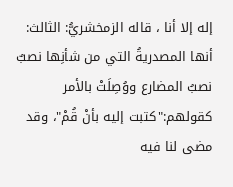إله إلا أنا ، قاله الزمخشريُّ: الثالث: أنها المصدريةُ التي من شأنِها نصبٌ نصبُ المضارع ووُصِلَتْ بالأمر كقولهم:"كتبت إليه بأنْ قُمْ"، وقد مضى لنا فيه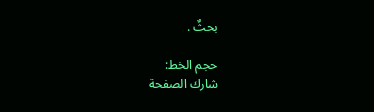بحثٌ .

حجم الخط:
شارك الصفحة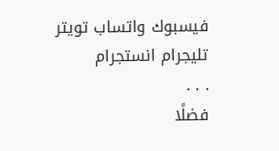فيسبوك واتساب تويتر تليجرام انستجرام
. . .
فضلًا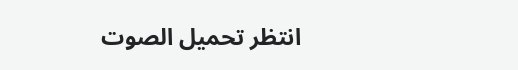انتظر تحميل الصوت